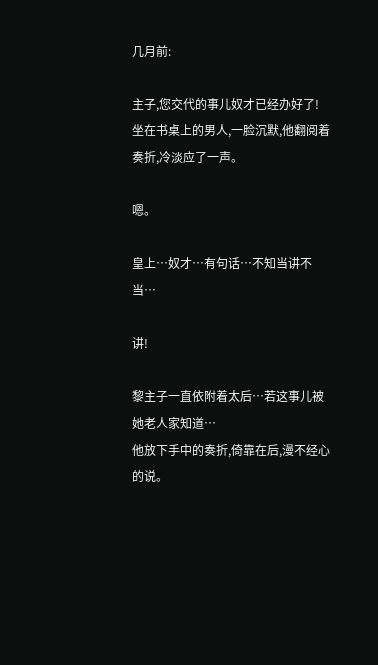几月前:

主子,您交代的事儿奴才已经办好了!
坐在书桌上的男人,一脸沉默,他翻阅着奏折,冷淡应了一声。

嗯。

皇上…奴才…有句话…不知当讲不当…

讲!

黎主子一直依附着太后…若这事儿被她老人家知道…
他放下手中的奏折,倚靠在后,漫不经心的说。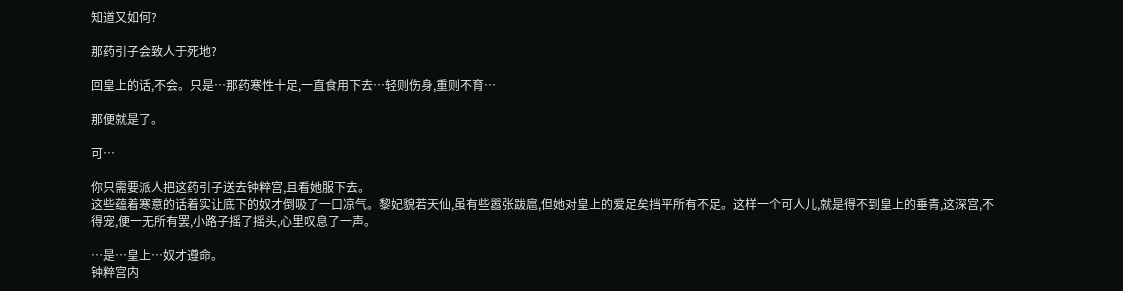知道又如何?

那药引子会致人于死地?

回皇上的话,不会。只是…那药寒性十足,一直食用下去…轻则伤身,重则不育…

那便就是了。

可…

你只需要派人把这药引子送去钟粹宫,且看她服下去。
这些蕴着寒意的话着实让底下的奴才倒吸了一口凉气。黎妃貌若天仙,虽有些嚣张跋扈,但她对皇上的爱足矣挡平所有不足。这样一个可人儿,就是得不到皇上的垂青,这深宫,不得宠,便一无所有罢,小路子摇了摇头,心里叹息了一声。

…是…皇上…奴才遵命。
钟粹宫内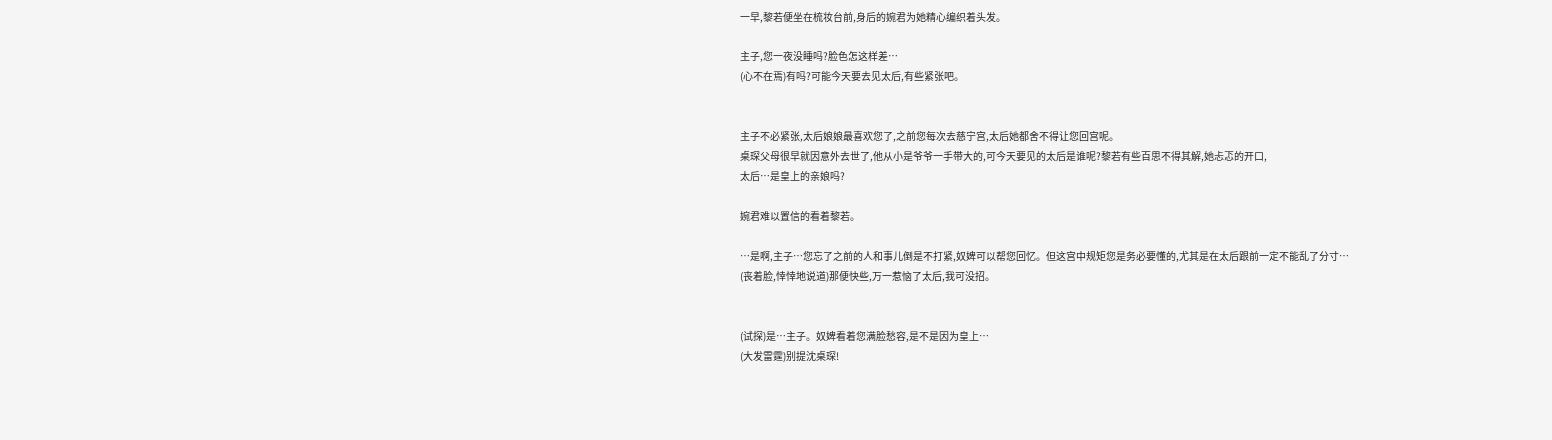一早,黎若便坐在梳妆台前,身后的婉君为她精心编织着头发。

主子,您一夜没睡吗?脸色怎这样差…
(心不在焉)有吗?可能今天要去见太后,有些紧张吧。


主子不必紧张,太后娘娘最喜欢您了,之前您每次去慈宁宫,太后她都舍不得让您回宫呢。
桌琛父母很早就因意外去世了,他从小是爷爷一手带大的,可今天要见的太后是谁呢?黎若有些百思不得其解,她忐忑的开口,
太后…是皇上的亲娘吗?

婉君难以置信的看着黎若。

…是啊,主子…您忘了之前的人和事儿倒是不打紧,奴婢可以帮您回忆。但这宫中规矩您是务必要懂的,尤其是在太后跟前一定不能乱了分寸…
(丧着脸,悻悻地说道)那便快些,万一惹恼了太后,我可没招。


(试探)是…主子。奴婢看着您满脸愁容,是不是因为皇上…
(大发雷霆)别提沈桌琛!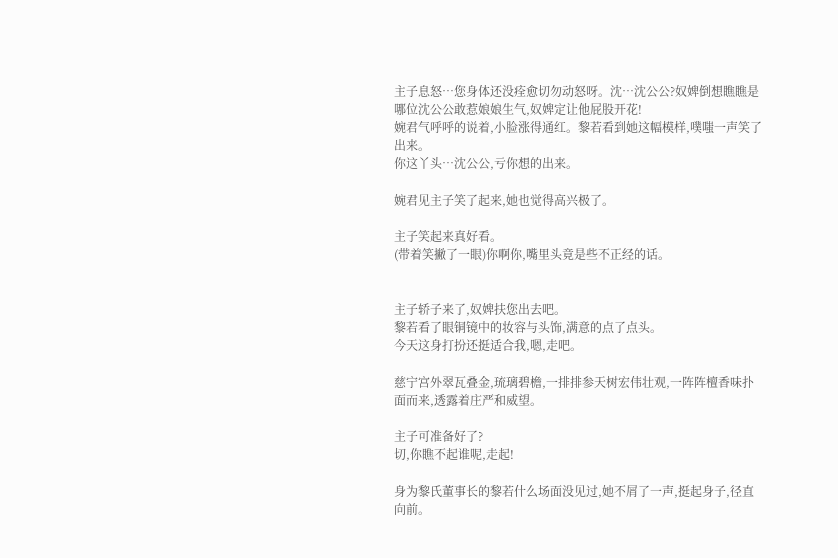主子息怒…您身体还没痊愈切勿动怒呀。沈…沈公公?奴婢倒想瞧瞧是哪位沈公公敢惹娘娘生气,奴婢定让他屁股开花!
婉君气呼呼的说着,小脸涨得通红。黎若看到她这幅模样,噗嗤一声笑了出来。
你这丫头…沈公公,亏你想的出来。

婉君见主子笑了起来,她也觉得高兴极了。

主子笑起来真好看。
(带着笑撇了一眼)你啊你,嘴里头竟是些不正经的话。


主子轿子来了,奴婢扶您出去吧。
黎若看了眼铜镜中的妆容与头饰,满意的点了点头。
今天这身打扮还挺适合我,嗯,走吧。

慈宁宫外翠瓦叠金,琉璃碧檐,一排排参天树宏伟壮观,一阵阵檀香味扑面而来,透露着庄严和威望。

主子可准备好了?
切,你瞧不起谁呢,走起!

身为黎氏董事长的黎若什么场面没见过,她不屑了一声,挺起身子,径直向前。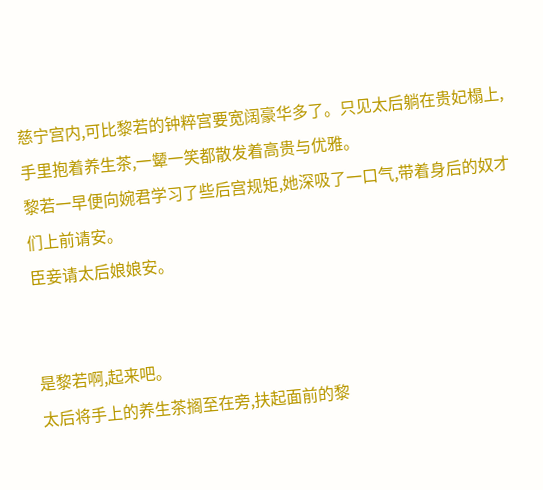慈宁宫内,可比黎若的钟粹宫要宽阔豪华多了。只见太后躺在贵妃榻上,手里抱着养生茶,一颦一笑都散发着高贵与优雅。
黎若一早便向婉君学习了些后宫规矩,她深吸了一口气,带着身后的奴才们上前请安。
臣妾请太后娘娘安。


是黎若啊,起来吧。
太后将手上的养生茶搁至在旁,扶起面前的黎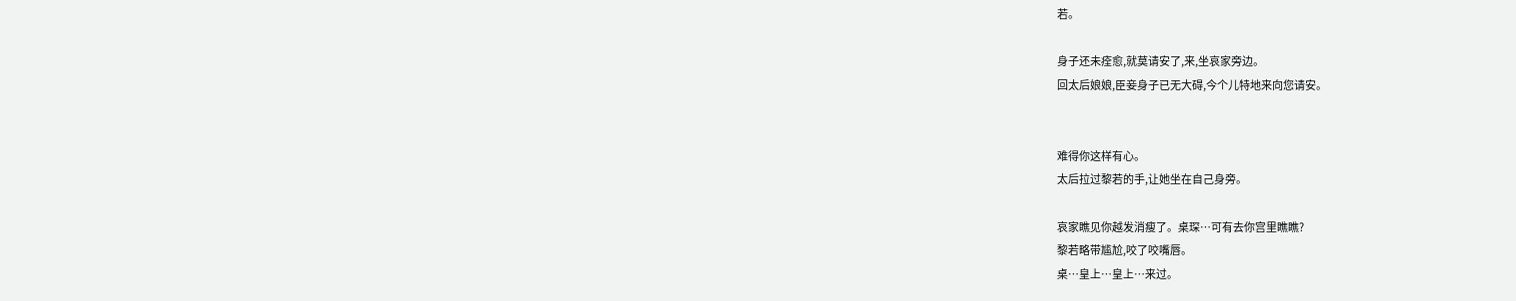若。

身子还未痊愈,就莫请安了,来,坐哀家旁边。
回太后娘娘,臣妾身子已无大碍,今个儿特地来向您请安。


难得你这样有心。
太后拉过黎若的手,让她坐在自己身旁。

哀家瞧见你越发消瘦了。桌琛…可有去你宫里瞧瞧?
黎若略带尴尬,咬了咬嘴唇。
桌…皇上…皇上…来过。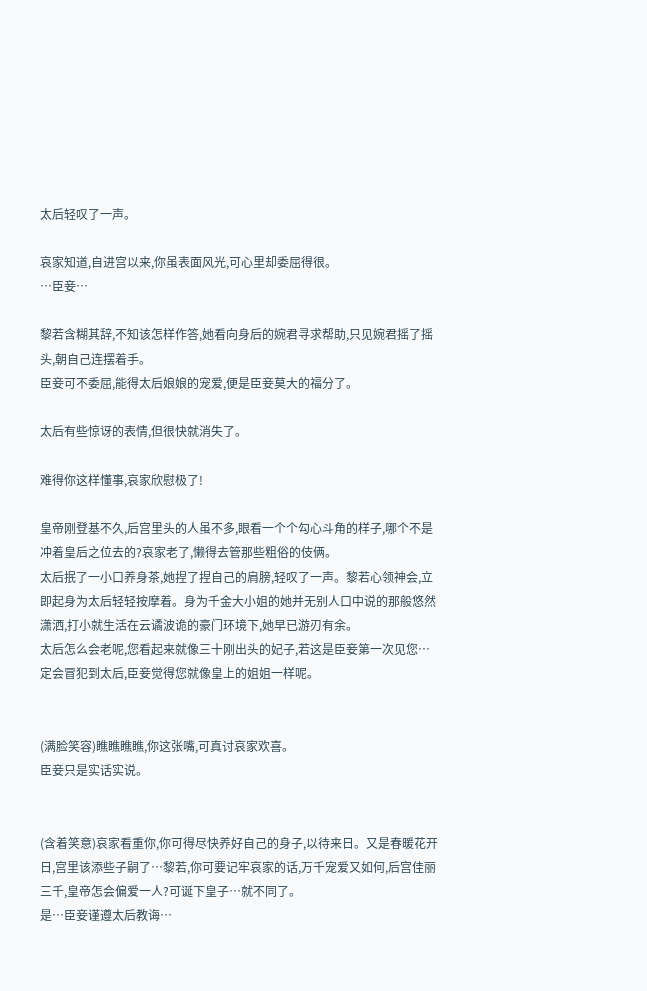太后轻叹了一声。

哀家知道,自进宫以来,你虽表面风光,可心里却委屈得很。
…臣妾…

黎若含糊其辞,不知该怎样作答,她看向身后的婉君寻求帮助,只见婉君摇了摇头,朝自己连摆着手。
臣妾可不委屈,能得太后娘娘的宠爱,便是臣妾莫大的福分了。

太后有些惊讶的表情,但很快就消失了。

难得你这样懂事,哀家欣慰极了!

皇帝刚登基不久,后宫里头的人虽不多,眼看一个个勾心斗角的样子,哪个不是冲着皇后之位去的?哀家老了,懒得去管那些粗俗的伎俩。
太后抿了一小口养身茶,她捏了捏自己的肩膀,轻叹了一声。黎若心领神会,立即起身为太后轻轻按摩着。身为千金大小姐的她并无别人口中说的那般悠然潇洒,打小就生活在云谲波诡的豪门环境下,她早已游刃有余。
太后怎么会老呢,您看起来就像三十刚出头的妃子,若这是臣妾第一次见您…定会冒犯到太后,臣妾觉得您就像皇上的姐姐一样呢。


(满脸笑容)瞧瞧瞧瞧,你这张嘴,可真讨哀家欢喜。
臣妾只是实话实说。


(含着笑意)哀家看重你,你可得尽快养好自己的身子,以待来日。又是春暖花开日,宫里该添些子嗣了…黎若,你可要记牢哀家的话,万千宠爱又如何,后宫佳丽三千,皇帝怎会偏爱一人?可诞下皇子…就不同了。
是…臣妾谨遵太后教诲…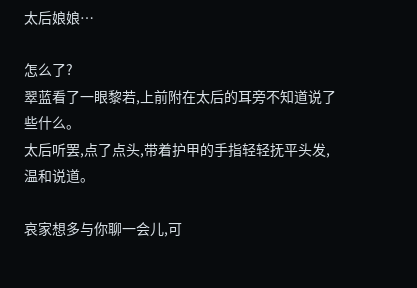太后娘娘…

怎么了?
翠蓝看了一眼黎若,上前附在太后的耳旁不知道说了些什么。
太后听罢,点了点头,带着护甲的手指轻轻抚平头发,温和说道。

哀家想多与你聊一会儿,可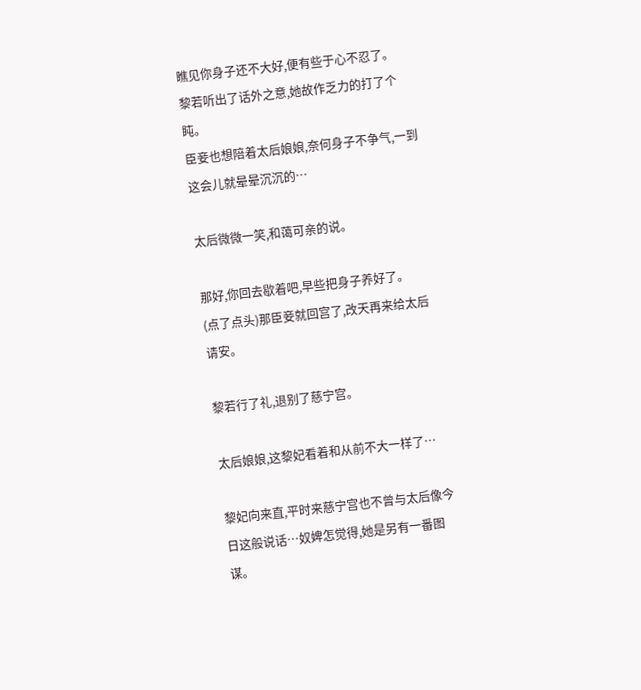瞧见你身子还不大好,便有些于心不忍了。
黎若听出了话外之意,她故作乏力的打了个盹。
臣妾也想陪着太后娘娘,奈何身子不争气,一到这会儿就晕晕沉沉的…

太后微微一笑,和蔼可亲的说。

那好,你回去歇着吧,早些把身子养好了。
(点了点头)那臣妾就回宫了,改天再来给太后请安。

黎若行了礼,退别了慈宁宫。

太后娘娘,这黎妃看着和从前不大一样了…

黎妃向来直,平时来慈宁宫也不曾与太后像今日这般说话…奴婢怎觉得,她是另有一番图谋。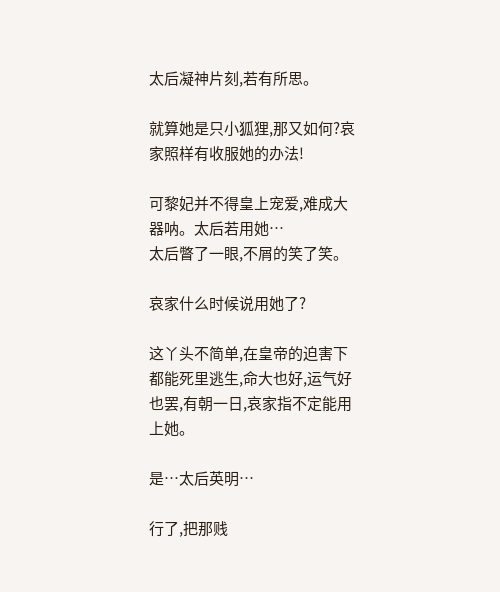太后凝神片刻,若有所思。

就算她是只小狐狸,那又如何?哀家照样有收服她的办法!

可黎妃并不得皇上宠爱,难成大器呐。太后若用她…
太后瞥了一眼,不屑的笑了笑。

哀家什么时候说用她了?

这丫头不简单,在皇帝的迫害下都能死里逃生,命大也好,运气好也罢,有朝一日,哀家指不定能用上她。

是…太后英明…

行了,把那贱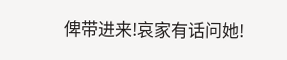俾带进来!哀家有话问她!